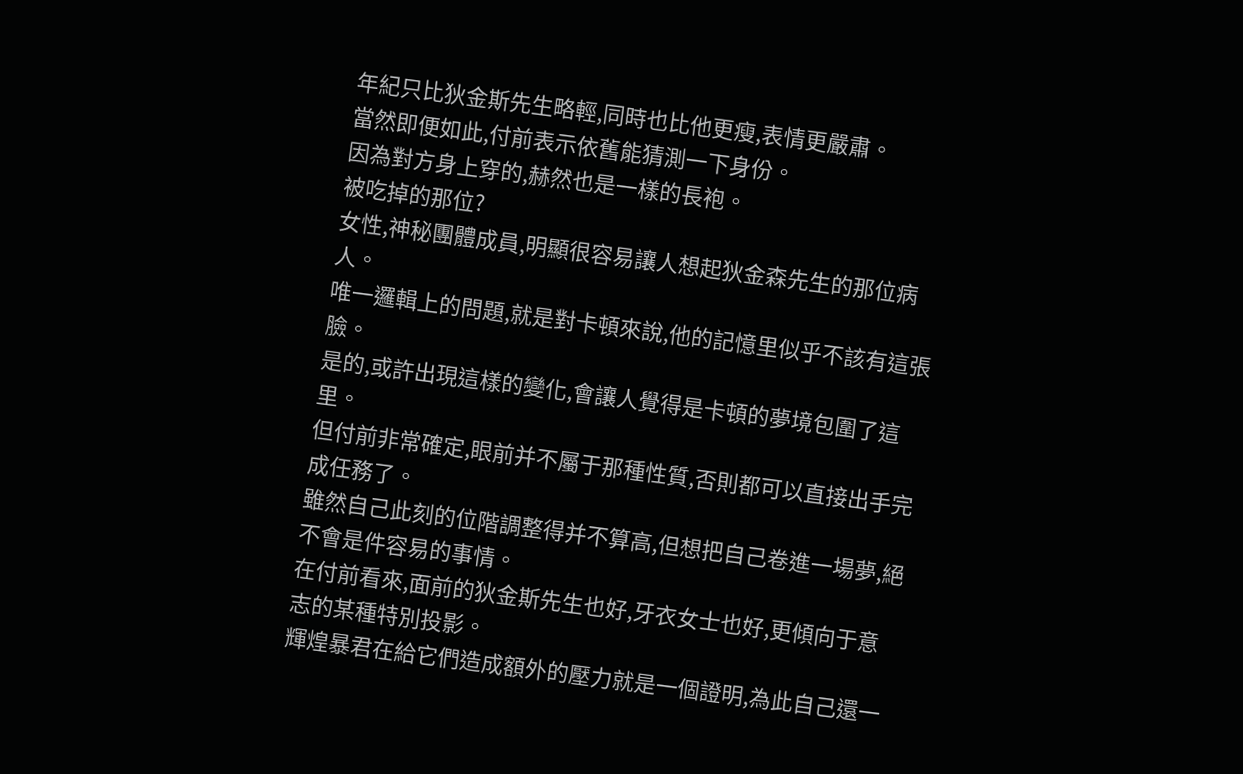年紀只比狄金斯先生略輕,同時也比他更瘦,表情更嚴肅。
當然即便如此,付前表示依舊能猜測一下身份。
因為對方身上穿的,赫然也是一樣的長袍。
被吃掉的那位?
女性,神秘團體成員,明顯很容易讓人想起狄金森先生的那位病人。
唯一邏輯上的問題,就是對卡頓來說,他的記憶里似乎不該有這張臉。
是的,或許出現這樣的變化,會讓人覺得是卡頓的夢境包圍了這里。
但付前非常確定,眼前并不屬于那種性質,否則都可以直接出手完成任務了。
雖然自己此刻的位階調整得并不算高,但想把自己卷進一場夢,絕不會是件容易的事情。
在付前看來,面前的狄金斯先生也好,牙衣女士也好,更傾向于意志的某種特別投影。
輝煌暴君在給它們造成額外的壓力就是一個證明,為此自己還一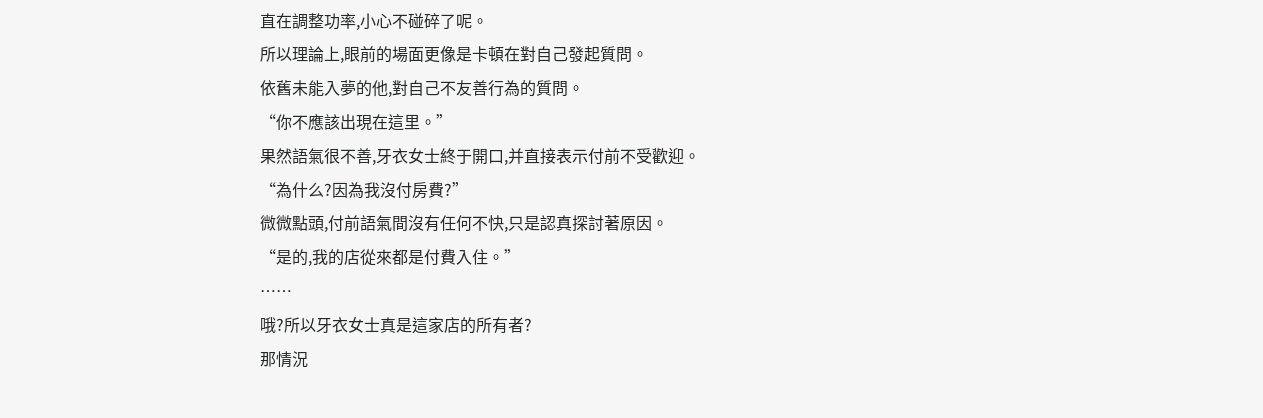直在調整功率,小心不碰碎了呢。
所以理論上,眼前的場面更像是卡頓在對自己發起質問。
依舊未能入夢的他,對自己不友善行為的質問。
“你不應該出現在這里。”
果然語氣很不善,牙衣女士終于開口,并直接表示付前不受歡迎。
“為什么?因為我沒付房費?”
微微點頭,付前語氣間沒有任何不快,只是認真探討著原因。
“是的,我的店從來都是付費入住。”
……
哦?所以牙衣女士真是這家店的所有者?
那情況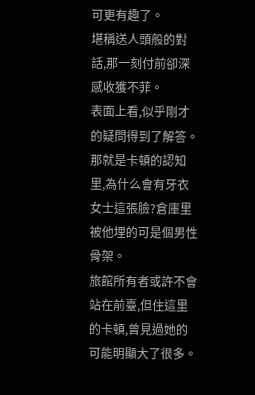可更有趣了。
堪稱送人頭般的對話,那一刻付前卻深感收獲不菲。
表面上看,似乎剛才的疑問得到了解答。
那就是卡頓的認知里,為什么會有牙衣女士這張臉?倉庫里被他埋的可是個男性骨架。
旅館所有者或許不會站在前臺,但住這里的卡頓,曾見過她的可能明顯大了很多。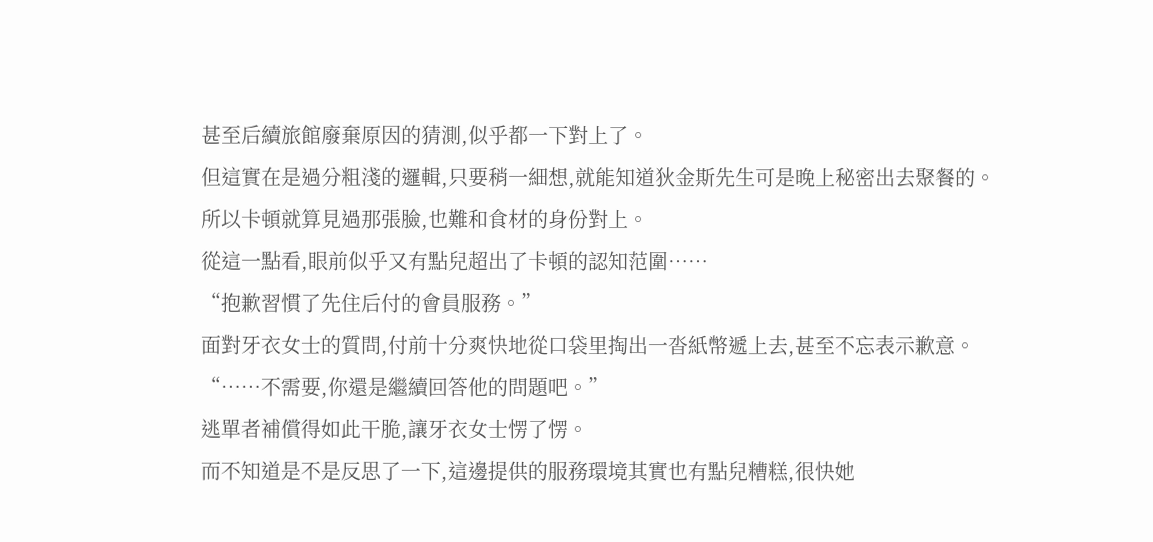甚至后續旅館廢棄原因的猜測,似乎都一下對上了。
但這實在是過分粗淺的邏輯,只要稍一細想,就能知道狄金斯先生可是晚上秘密出去聚餐的。
所以卡頓就算見過那張臉,也難和食材的身份對上。
從這一點看,眼前似乎又有點兒超出了卡頓的認知范圍……
“抱歉習慣了先住后付的會員服務。”
面對牙衣女士的質問,付前十分爽快地從口袋里掏出一沓紙幣遞上去,甚至不忘表示歉意。
“……不需要,你還是繼續回答他的問題吧。”
逃單者補償得如此干脆,讓牙衣女士愣了愣。
而不知道是不是反思了一下,這邊提供的服務環境其實也有點兒糟糕,很快她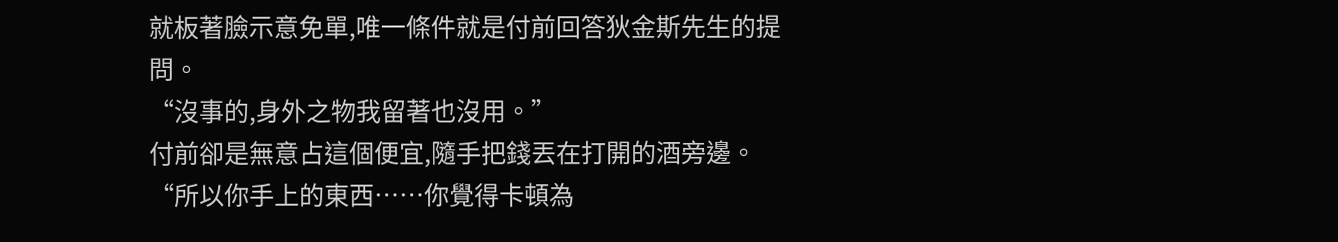就板著臉示意免單,唯一條件就是付前回答狄金斯先生的提問。
“沒事的,身外之物我留著也沒用。”
付前卻是無意占這個便宜,隨手把錢丟在打開的酒旁邊。
“所以你手上的東西……你覺得卡頓為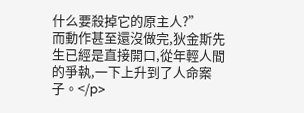什么要殺掉它的原主人?”
而動作甚至還沒做完,狄金斯先生已經是直接開口,從年輕人間的爭執,一下上升到了人命案子。</p>